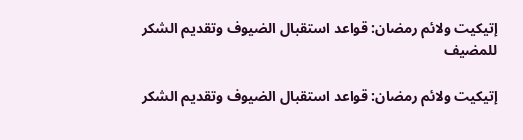إتيكيت ولائم رمضان: قواعد استقبال الضيوف وتقديم الشكر للمضيف

إتيكيت ولائم رمضان: قواعد استقبال الضيوف وتقديم الشكر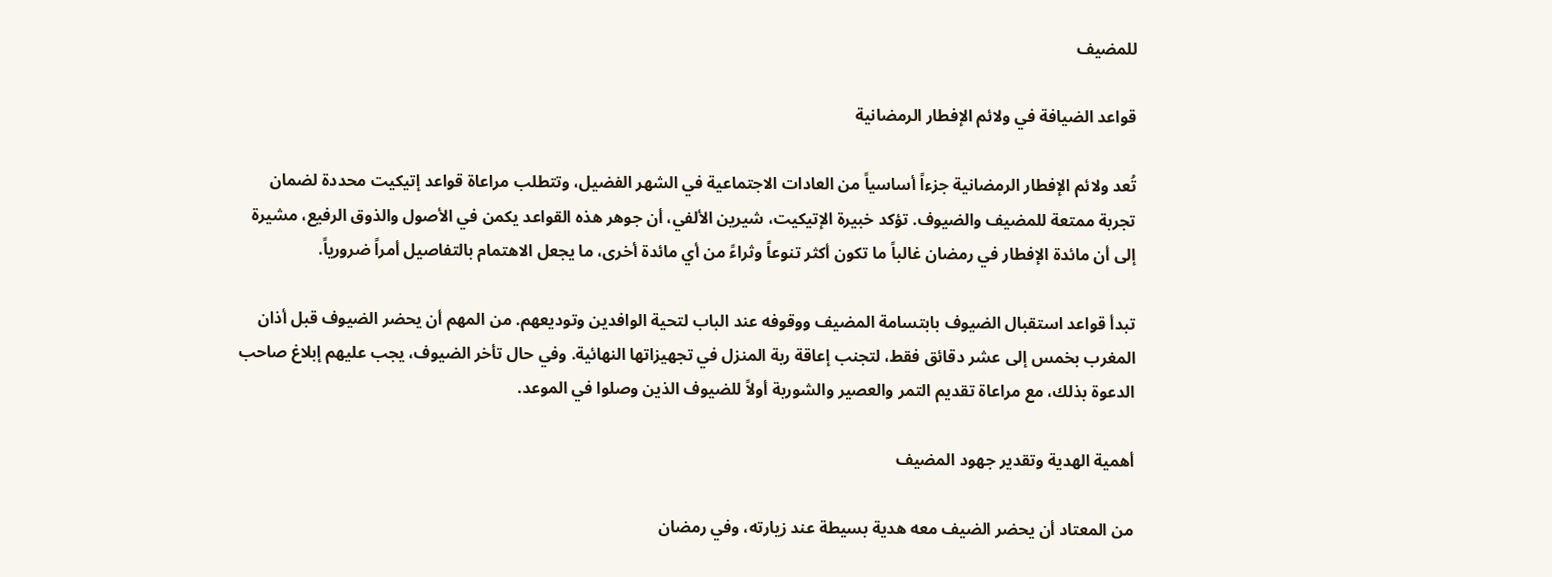للمضيف

قواعد الضيافة في ولائم الإفطار الرمضانية

تُعد ولائم الإفطار الرمضانية جزءاً أساسياً من العادات الاجتماعية في الشهر الفضيل، وتتطلب مراعاة قواعد إتيكيت محددة لضمان تجربة ممتعة للمضيف والضيوف. تؤكد خبيرة الإتيكيت، شيرين الألفي، أن جوهر هذه القواعد يكمن في الأصول والذوق الرفيع، مشيرة إلى أن مائدة الإفطار في رمضان غالباً ما تكون أكثر تنوعاً وثراءً من أي مائدة أخرى، ما يجعل الاهتمام بالتفاصيل أمراً ضرورياً.

تبدأ قواعد استقبال الضيوف بابتسامة المضيف ووقوفه عند الباب لتحية الوافدين وتوديعهم. من المهم أن يحضر الضيوف قبل أذان المغرب بخمس إلى عشر دقائق فقط، لتجنب إعاقة ربة المنزل في تجهيزاتها النهائية. وفي حال تأخر الضيوف، يجب عليهم إبلاغ صاحب الدعوة بذلك، مع مراعاة تقديم التمر والعصير والشوربة أولاً للضيوف الذين وصلوا في الموعد.

أهمية الهدية وتقدير جهود المضيف

من المعتاد أن يحضر الضيف معه هدية بسيطة عند زيارته، وفي رمضان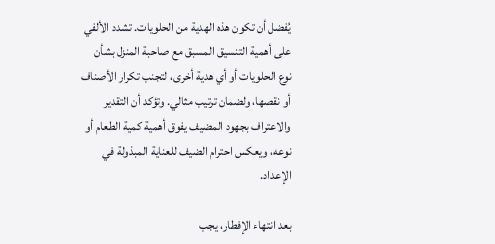يُفضل أن تكون هذه الهدية من الحلويات. تشدد الألفي على أهمية التنسيق المسبق مع صاحبة المنزل بشأن نوع الحلويات أو أي هدية أخرى، لتجنب تكرار الأصناف أو نقصها، ولضمان ترتيب مثالي. وتؤكد أن التقدير والاعتراف بجهود المضيف يفوق أهمية كمية الطعام أو نوعه، ويعكس احترام الضيف للعناية المبذولة في الإعداد.

بعد انتهاء الإفطار، يجب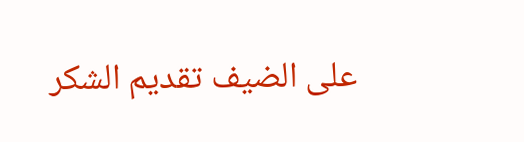على الضيف تقديم الشكر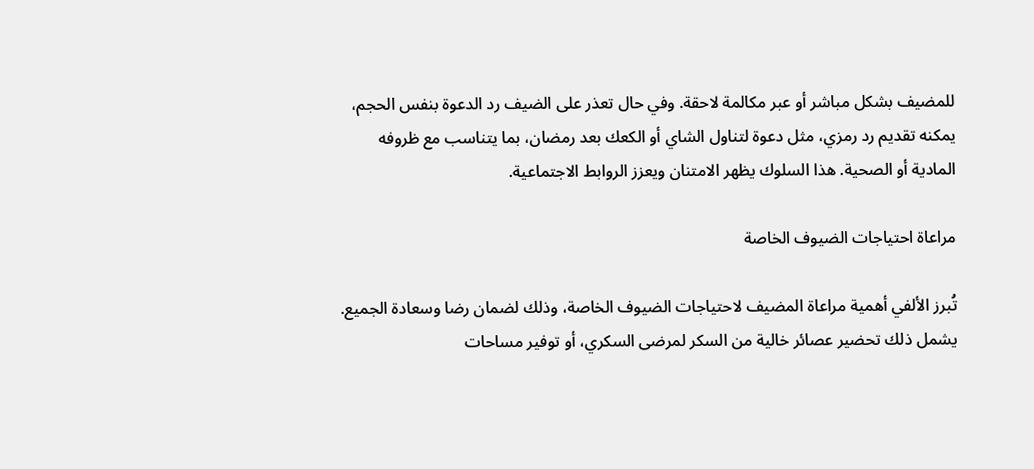للمضيف بشكل مباشر أو عبر مكالمة لاحقة. وفي حال تعذر على الضيف رد الدعوة بنفس الحجم، يمكنه تقديم رد رمزي، مثل دعوة لتناول الشاي أو الكعك بعد رمضان، بما يتناسب مع ظروفه المادية أو الصحية. هذا السلوك يظهر الامتنان ويعزز الروابط الاجتماعية.

مراعاة احتياجات الضيوف الخاصة

تُبرز الألفي أهمية مراعاة المضيف لاحتياجات الضيوف الخاصة، وذلك لضمان رضا وسعادة الجميع. يشمل ذلك تحضير عصائر خالية من السكر لمرضى السكري، أو توفير مساحات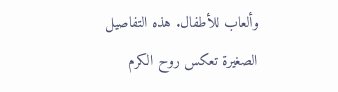وألعاب للأطفال. هذه التفاصيل الصغيرة تعكس روح الكرم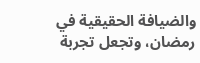والضيافة الحقيقية في رمضان، وتجعل تجربة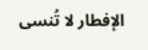الإفطار لا تُنسى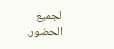لجميع الحضور.